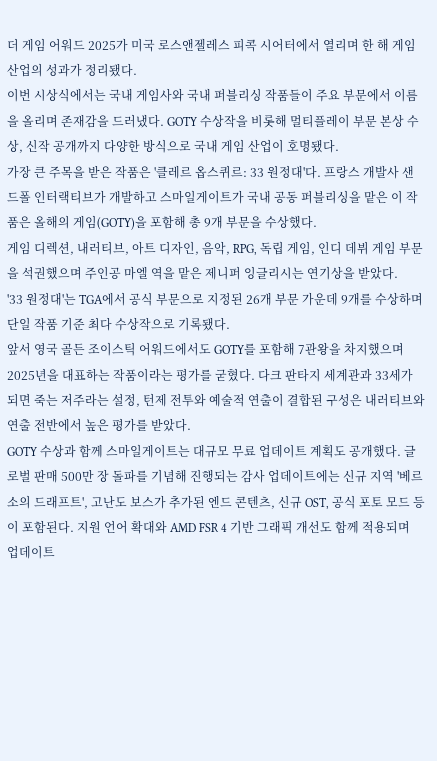더 게임 어워드 2025가 미국 로스앤젤레스 피콕 시어터에서 열리며 한 해 게임 산업의 성과가 정리됐다.
이번 시상식에서는 국내 게임사와 국내 퍼블리싱 작품들이 주요 부문에서 이름을 올리며 존재감을 드러냈다. GOTY 수상작을 비롯해 멀티플레이 부문 본상 수상, 신작 공개까지 다양한 방식으로 국내 게임 산업이 호명됐다.
가장 큰 주목을 받은 작품은 '클레르 옵스퀴르: 33 원정대'다. 프랑스 개발사 샌드폴 인터랙티브가 개발하고 스마일게이트가 국내 공동 퍼블리싱을 맡은 이 작품은 올해의 게임(GOTY)을 포함해 총 9개 부문을 수상했다.
게임 디렉션, 내러티브, 아트 디자인, 음악, RPG, 독립 게임, 인디 데뷔 게임 부문을 석권했으며 주인공 마엘 역을 맡은 제니퍼 잉글리시는 연기상을 받았다.
'33 원정대'는 TGA에서 공식 부문으로 지정된 26개 부문 가운데 9개를 수상하며 단일 작품 기준 최다 수상작으로 기록됐다.
앞서 영국 골든 조이스틱 어워드에서도 GOTY를 포함해 7관왕을 차지했으며 2025년을 대표하는 작품이라는 평가를 굳혔다. 다크 판타지 세계관과 33세가 되면 죽는 저주라는 설정, 턴제 전투와 예술적 연출이 결합된 구성은 내러티브와 연출 전반에서 높은 평가를 받았다.
GOTY 수상과 함께 스마일게이트는 대규모 무료 업데이트 계획도 공개했다. 글로벌 판매 500만 장 돌파를 기념해 진행되는 감사 업데이트에는 신규 지역 '베르소의 드래프트', 고난도 보스가 추가된 엔드 콘텐츠, 신규 OST, 공식 포토 모드 등이 포함된다. 지원 언어 확대와 AMD FSR 4 기반 그래픽 개선도 함께 적용되며 업데이트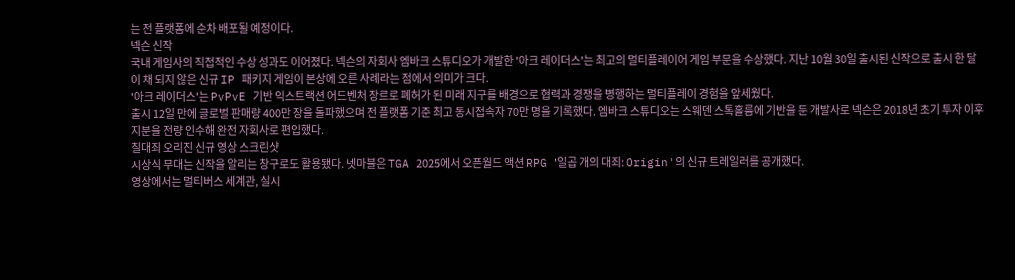는 전 플랫폼에 순차 배포될 예정이다.
넥슨 신작
국내 게임사의 직접적인 수상 성과도 이어졌다. 넥슨의 자회사 엠바크 스튜디오가 개발한 '아크 레이더스'는 최고의 멀티플레이어 게임 부문을 수상했다. 지난 10월 30일 출시된 신작으로 출시 한 달이 채 되지 않은 신규 IP 패키지 게임이 본상에 오른 사례라는 점에서 의미가 크다.
'아크 레이더스'는 PvPvE 기반 익스트랙션 어드벤처 장르로 폐허가 된 미래 지구를 배경으로 협력과 경쟁을 병행하는 멀티플레이 경험을 앞세웠다.
출시 12일 만에 글로벌 판매량 400만 장을 돌파했으며 전 플랫폼 기준 최고 동시접속자 70만 명을 기록했다. 엠바크 스튜디오는 스웨덴 스톡홀름에 기반을 둔 개발사로 넥슨은 2018년 초기 투자 이후 지분을 전량 인수해 완전 자회사로 편입했다.
칠대죄 오리진 신규 영상 스크린샷
시상식 무대는 신작을 알리는 창구로도 활용됐다. 넷마블은 TGA 2025에서 오픈월드 액션 RPG '일곱 개의 대죄: Origin'의 신규 트레일러를 공개했다.
영상에서는 멀티버스 세계관, 실시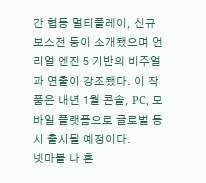간 협동 멀티플레이, 신규 보스전 등이 소개됐으며 언리얼 엔진 5 기반의 비주얼과 연출이 강조됐다. 이 작품은 내년 1월 콘솔, PC, 모바일 플랫폼으로 글로벌 동시 출시될 예정이다.
넷마블 나 혼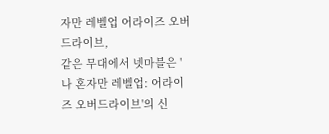자만 레벨업 어라이즈 오버드라이브,
같은 무대에서 넷마블은 '나 혼자만 레벨업: 어라이즈 오버드라이브'의 신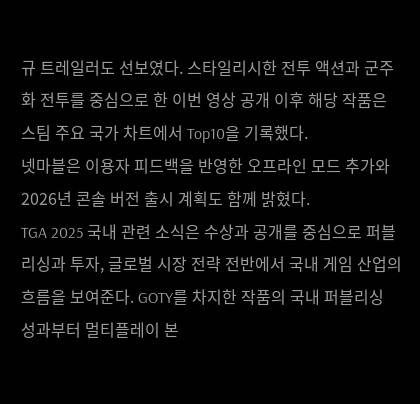규 트레일러도 선보였다. 스타일리시한 전투 액션과 군주화 전투를 중심으로 한 이번 영상 공개 이후 해당 작품은 스팀 주요 국가 차트에서 Top10을 기록했다.
넷마블은 이용자 피드백을 반영한 오프라인 모드 추가와 2026년 콘솔 버전 출시 계획도 함께 밝혔다.
TGA 2025 국내 관련 소식은 수상과 공개를 중심으로 퍼블리싱과 투자, 글로벌 시장 전략 전반에서 국내 게임 산업의 흐름을 보여준다. GOTY를 차지한 작품의 국내 퍼블리싱 성과부터 멀티플레이 본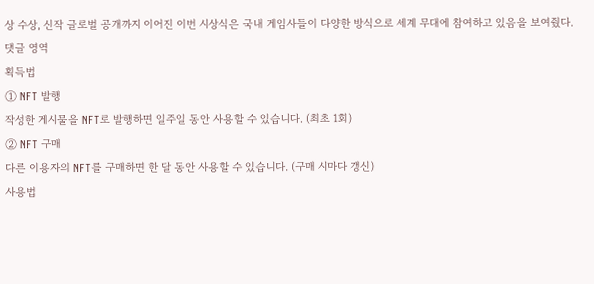상 수상, 신작 글로벌 공개까지 이어진 이번 시상식은 국내 게임사들이 다양한 방식으로 세계 무대에 참여하고 있음을 보여줬다.
댓글 영역
획득법
① NFT 발행
작성한 게시물을 NFT로 발행하면 일주일 동안 사용할 수 있습니다. (최초 1회)
② NFT 구매
다른 이용자의 NFT를 구매하면 한 달 동안 사용할 수 있습니다. (구매 시마다 갱신)
사용법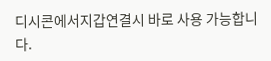디시콘에서지갑연결시 바로 사용 가능합니다.